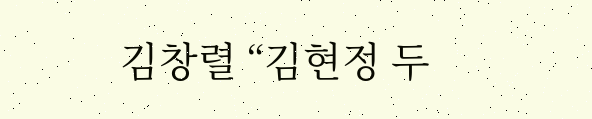김창렬 “김현정 두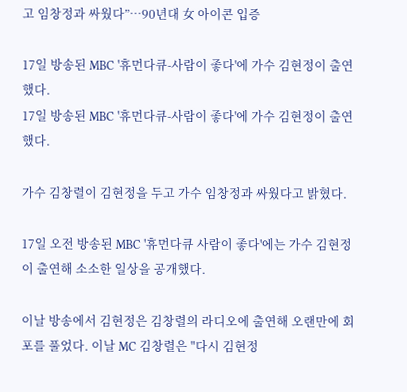고 임창정과 싸웠다”…90년대 女 아이콘 입증

17일 방송된 MBC '휴먼다큐-사람이 좋다'에 가수 김현정이 출연했다.
17일 방송된 MBC '휴먼다큐-사람이 좋다'에 가수 김현정이 출연했다.

가수 김창렬이 김현정을 두고 가수 임창정과 싸웠다고 밝혔다.

17일 오전 방송된 MBC '휴먼다큐 사람이 좋다'에는 가수 김현정이 출연해 소소한 일상을 공개했다.

이날 방송에서 김현정은 김창렬의 라디오에 출연해 오랜만에 회포를 풀었다. 이날 MC 김창렬은 "다시 김현정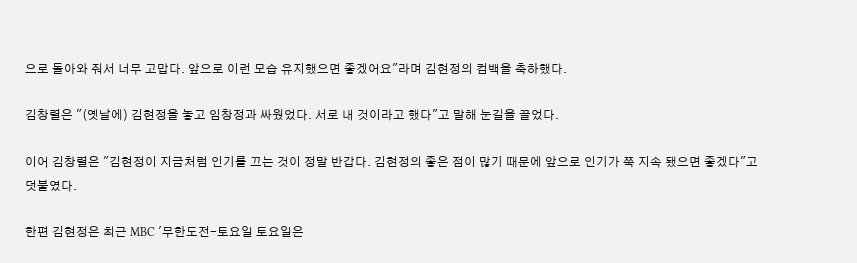으로 돌아와 줘서 너무 고맙다. 앞으로 이런 모습 유지했으면 좋겠어요"라며 김현정의 컴백을 축하했다.

김창렬은 "(옛날에) 김현정을 놓고 임창정과 싸웠었다. 서로 내 것이라고 했다"고 말해 눈길을 끌었다.

이어 김창렬은 "김현정이 지금처럼 인기를 끄는 것이 정말 반갑다. 김현정의 좋은 점이 많기 때문에 앞으로 인기가 쭉 지속 됐으면 좋겠다"고 덧붙였다.

한편 김현정은 최근 MBC '무한도전-토요일 토요일은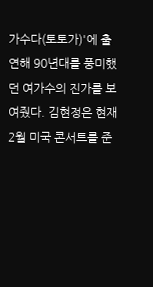가수다(토토가)'에 출연해 90년대를 풍미했던 여가수의 진가를 보여줬다. 김현정은 현재 2월 미국 콘서트를 준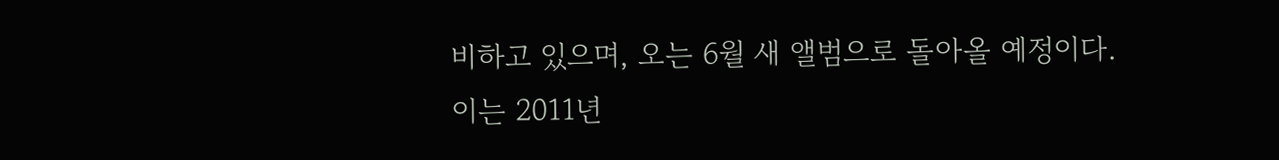비하고 있으며, 오는 6월 새 앨범으로 돌아올 예정이다. 이는 2011년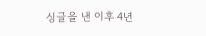싱글을 낸 이후 4년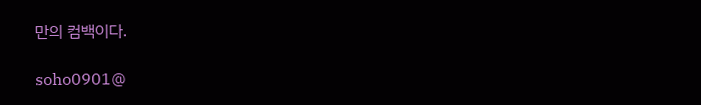만의 컴백이다.

soho0901@